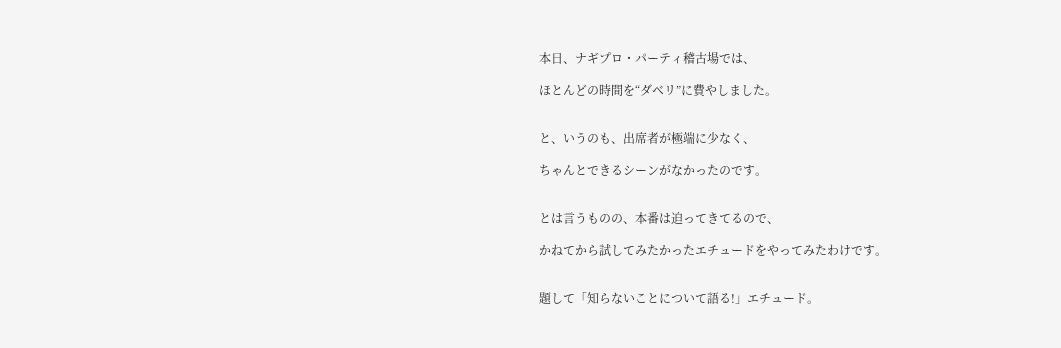本日、ナギプロ・パーティ稽古場では、

ほとんどの時間を“ダベリ”に費やしました。


と、いうのも、出席者が極端に少なく、

ちゃんとできるシーンがなかったのです。


とは言うものの、本番は迫ってきてるので、

かねてから試してみたかったエチュードをやってみたわけです。


題して「知らないことについて語る!」エチュード。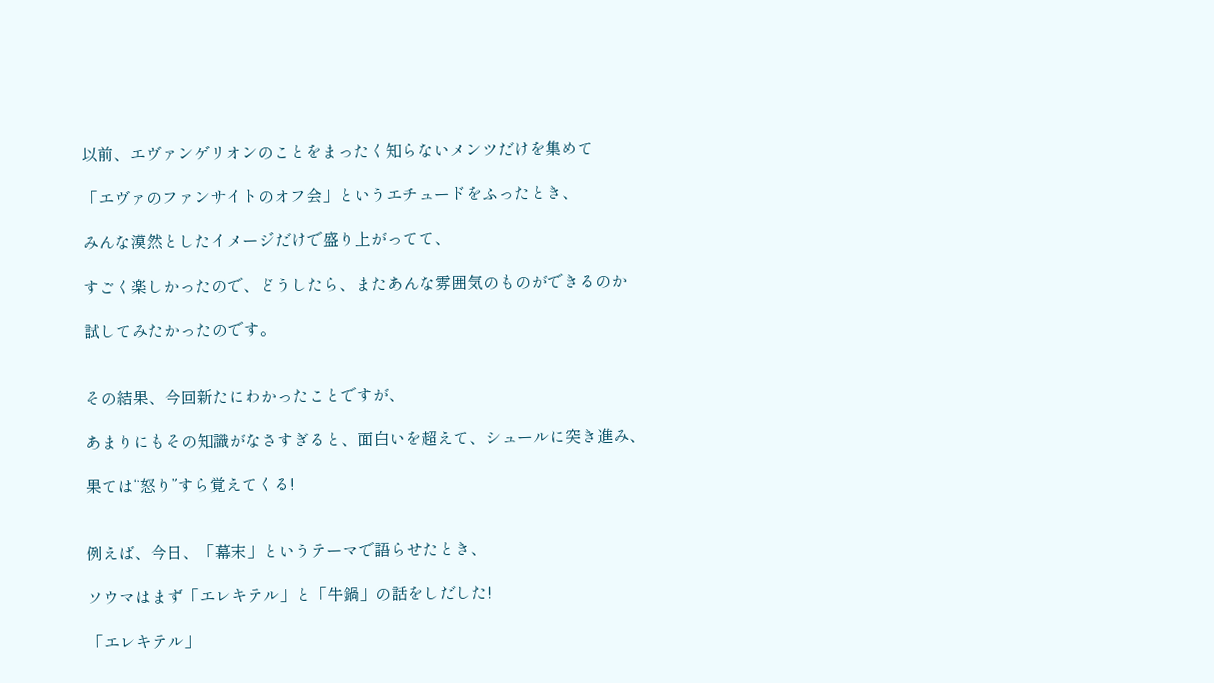以前、エヴァンゲリオンのことをまったく知らないメンツだけを集めて

「エヴァのファンサイトのオフ会」というエチュードをふったとき、

みんな漠然としたイメージだけで盛り上がってて、

すごく楽しかったので、どうしたら、またあんな雰囲気のものができるのか

試してみたかったのです。


その結果、今回新たにわかったことですが、

あまりにもその知識がなさすぎると、面白いを超えて、シュールに突き進み、

果ては“怒り”すら覚えてくる!


例えば、今日、「幕末」というテーマで語らせたとき、

ソウマはまず「エレキテル」と「牛鍋」の話をしだした!

「エレキテル」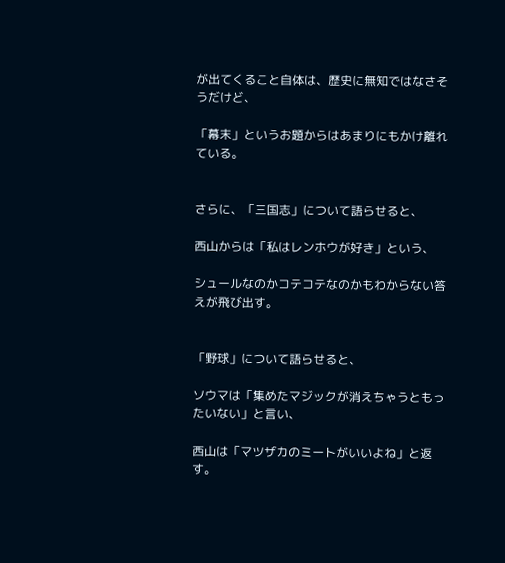が出てくること自体は、歴史に無知ではなさそうだけど、

「幕末」というお題からはあまりにもかけ離れている。


さらに、「三国志」について語らせると、

西山からは「私はレンホウが好き」という、

シュールなのかコテコテなのかもわからない答えが飛び出す。


「野球」について語らせると、

ソウマは「集めたマジックが消えちゃうともったいない」と言い、

西山は「マツザカのミートがいいよね」と返す。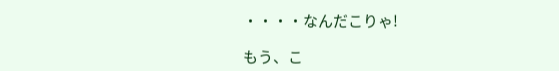・・・・なんだこりゃ!

もう、こ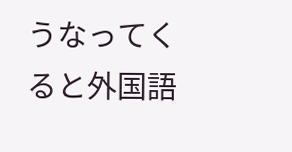うなってくると外国語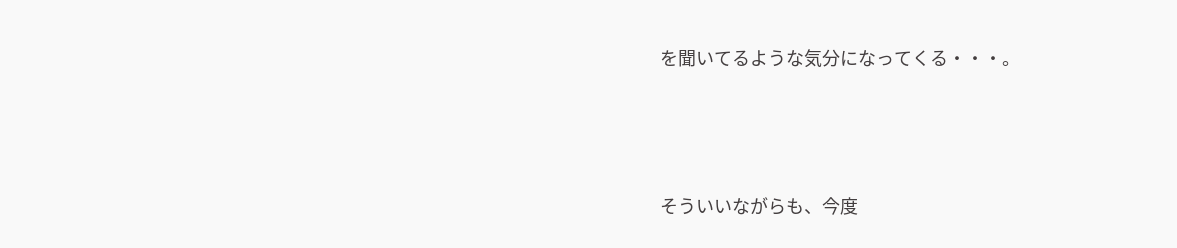を聞いてるような気分になってくる・・・。



そういいながらも、今度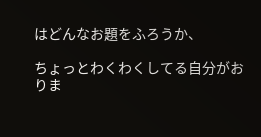はどんなお題をふろうか、

ちょっとわくわくしてる自分がおりま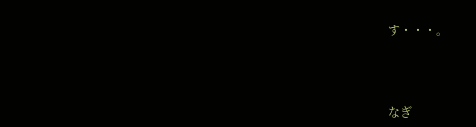す・・・。




なぎ